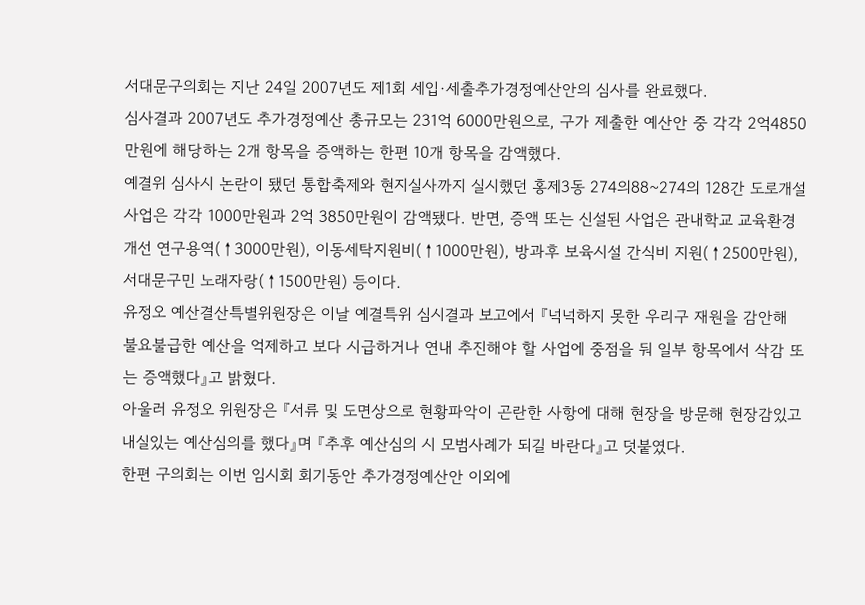서대문구의회는 지난 24일 2007년도 제1회 세입·세출추가경정예산안의 심사를 완료했다.
심사결과 2007년도 추가경정예산 총규모는 231억 6000만원으로, 구가 제출한 예산안 중 각각 2억4850만원에 해당하는 2개 항목을 증액하는 한편 10개 항목을 감액했다.
예결위 심사시 논란이 됐던 통합축제와 현지실사까지 실시했던 홍제3동 274의88~274의 128간 도로개설사업은 각각 1000만원과 2억 3850만원이 감액됐다. 반면, 증액 또는 신설된 사업은 관내학교 교육환경개선 연구용역(↑3000만원), 이동세탁지원비(↑1000만원), 방과후 보육시설 간식비 지원(↑2500만원), 서대문구민 노래자랑(↑1500만원) 등이다.
유정오 예산결산특별위원장은 이날 예결특위 심시결과 보고에서 『넉넉하지 못한 우리구 재원을 감안해 불요불급한 예산을 억제하고 보다 시급하거나 연내 추진해야 할 사업에 중점을 둬 일부 항목에서 삭감 또는 증액했다』고 밝혔다.
아울러 유정오 위원장은 『서류 및 도면상으로 현황파악이 곤란한 사항에 대해 현장을 방문해 현장감있고 내실있는 예산심의를 했다』며 『추후 예산심의 시 모범사례가 되길 바란다』고 덧붙였다.
한편 구의회는 이번 임시회 회기동안 추가경정예산안 이외에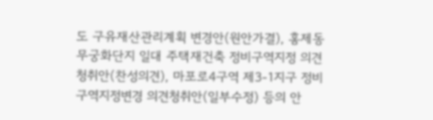도 구유재산관리계획 변경안(원안가결), 홍제동 무궁화단지 일대 주택재건축 정비구역지정 의견청취안(찬성의견), 마포로4구역 제3-1지구 정비구역지정변경 의견청취안(일부수정) 등의 안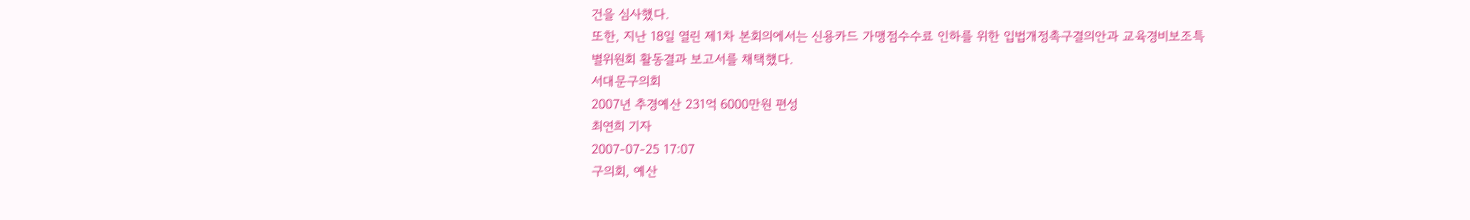건을 심사했다.
또한, 지난 18일 열린 제1차 본회의에서는 신용카드 가맹점수수료 인하를 위한 입법개정촉구결의안과 교육경비보조특별위원회 활동결과 보고서를 채택했다.
서대문구의회
2007년 추경예산 231억 6000만원 편성
최연희 기자
2007-07-25 17:07
구의회, 예산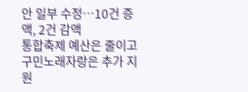안 일부 수정…10건 증액, 2건 감액
통합축제 예산은 줄이고 구민노래자랑은 추가 지원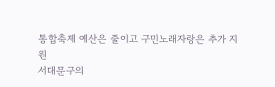통합축제 예산은 줄이고 구민노래자랑은 추가 지원
서대문구의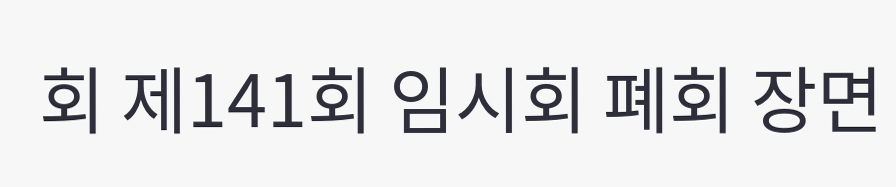회 제141회 임시회 폐회 장면